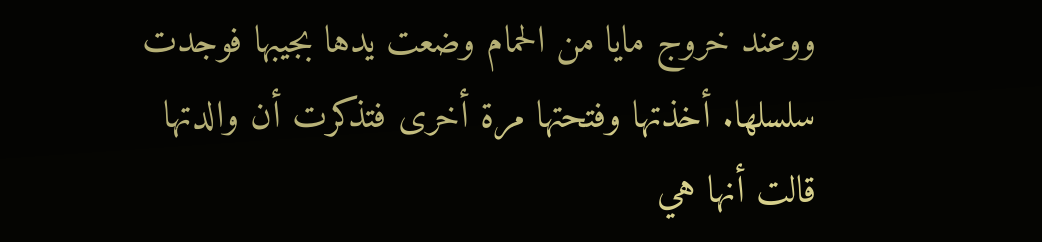ووعند خروج مايا من الحمام وضعت يدها بجيبها فوجدت سلسلها. أخذتها وفتحتها مرة أخرى فتذكرت أن والدتها قالت أنها هي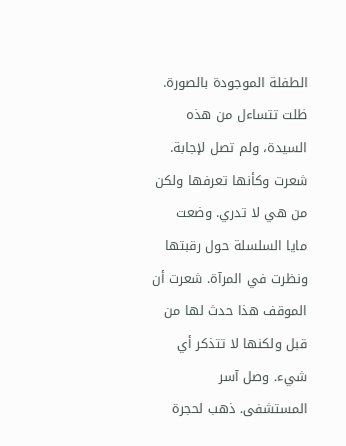الطفلة الموجودة بالصورة. ظلت تتساءل من هذه السيدة، ولم تصل لإجابة. شعرت وكأنها تعرفها ولكن من هي لا تدري. وضعت مايا السلسلة حول رقبتها ونظرت في المرآة. شعرت أن الموقف هذا حدث لها من قبل ولكنها لا تتذكر أي شيء. وصل آسر المستشفى. ذهب لحجرة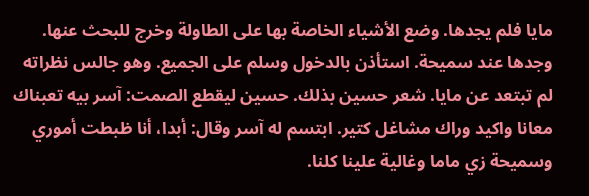مايا فلم يجدها. وضع الأشياء الخاصة بها على الطاولة وخرج للبحث عنها.
وجدها عند سميحة. استأذن بالدخول وسلم على الجميع. وهو جالس نظراته لم تبتعد عن مايا. شعر حسين بذلك. حسين ليقطع الصمت: آسر بيه تعبناك معانا واكيد وراك مشاغل كتير. ابتسم له آسر وقال: أبدا، أنا ظبطت أموري وسميحة زي ماما وغالية علينا كلنا.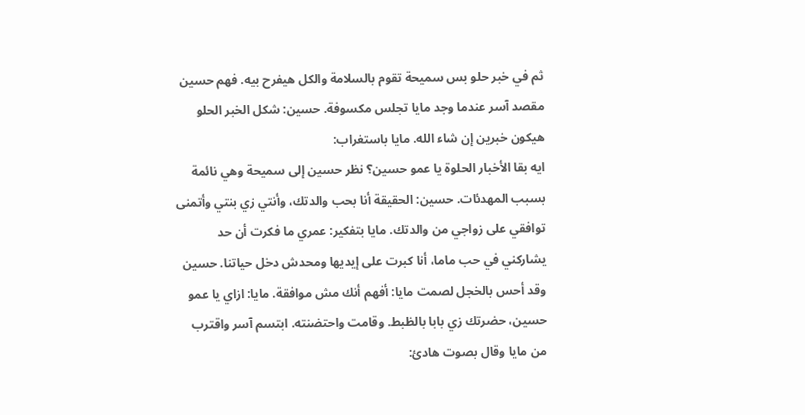ثم في خبر حلو بس سميحة تقوم بالسلامة والكل هيفرح بيه. فهم حسين مقصد آسر عندما وجد مايا تجلس مكسوفة. حسين: شكل الخبر الحلو هيكون خبرين إن شاء الله. مايا باستغراب:
ايه بقا الأخبار الحلوة يا عمو حسين؟ نظر حسين إلى سميحة وهي نائمة بسبب المهدئات. حسين: الحقيقة أنا بحب والدتك، وأنتي زي بنتي وأتمنى توافقي على زواجي من والدتك. مايا بتفكير: عمري ما فكرت أن حد يشاركني في حب ماما، أنا كبرت على إيديها ومحدش دخل حياتنا. حسين وقد أحس بالخجل لصمت مايا: أفهم أنك مش موافقة. مايا: ازاي يا عمو حسين، حضرتك زي بابا بالظبط. وقامت واحتضنته. ابتسم آسر واقترب من مايا وقال بصوت هادئ: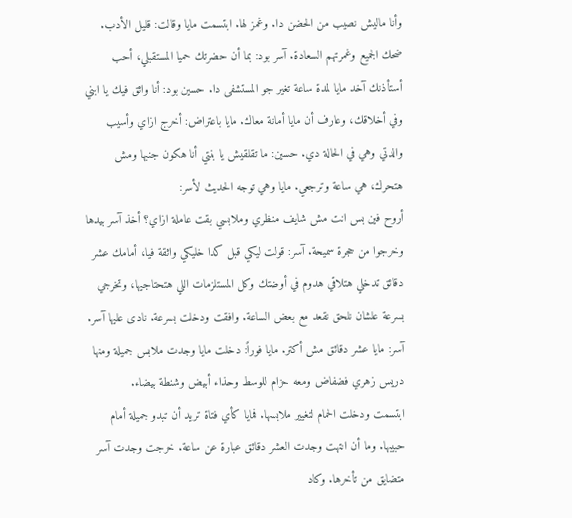وأنا ماليش نصيب من الحضن دا. وغمز لها. ابتسمت مايا وقالت: قليل الأدب. ضحك الجميع وغمرتهم السعادة. آسر بود: بما أن حضرتك حميا المستقبلي، أحب أستأذنك آخد مايا لمدة ساعة تغير جو المستشفى دا. حسين بود: أنا واثق فيك يا ابني وفي أخلاقك، وعارف أن مايا أمانة معاك. مايا باعتراض: أخرج ازاي وأسيب والدتي وهي في الحالة دي. حسين: ما تقلقيش يا بنتي أنا هكون جنبها ومش هتحرك، هي ساعة وترجعي. مايا وهي توجه الحديث لأسر:
أروح فين بس انت مش شايف منظري وملابسي بقت عاملة ازاي؟ أخذ آسر بيدها وخرجوا من حجرة سميحة. آسر: قولت ليكي قبل كدا خليكي واثقة فيا، أمامك عشر دقائق تدخلي هتلاقي هدوم في أوضتك وكل المستلزمات اللي هتحتاجيها، وتخرجي بسرعة علشان نلحق نقعد مع بعض الساعة. وافقت ودخلت بسرعة. نادى عليها آسر. آسر: مايا عشر دقائق مش أكتر. مايا فوراً: دخلت مايا وجدت ملابس جميلة ومنها دريس زهري فضفاض ومعه حزام للوسط وحذاء أبيض وشنطة بيضاء.
ابتسمت ودخلت الحمام لتغيير ملابسها. فمايا كأي فتاة تريد أن تبدو جميلة أمام حبيبها. وما أن انتهت وجدت العشر دقائق عبارة عن ساعة. خرجت وجدت آسر متضايق من تأخرها. وكاد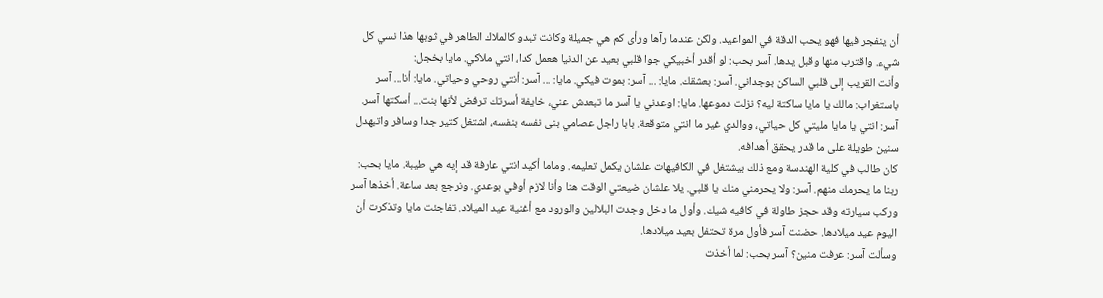أن ينفجر فيها فهو يحب الدقة في المواعيد. ولكن عندما رآها ورأى كم هي جميلة وكانت تبدو كالملاك الطاهر في ثوبها هذا نسي كل شيء. واقترب منها وقبل يدها. آسر بحب: لو أقدر أخبيكي جوا قلبي بعيد عن الدنيا هعمل كدا، انتي ملاكي. مايا بخجل:
وأنت القريب إلى قلبي الساكن بوجداني. آسر: بعشقك. مايا: ... آسر: بموت فيكي. مايا: ... آسر: أنتي روحي وحياتي. مايا: أنا... آسر باستغراب: مالك يا مايا ساكتة ليه؟ نزلت دموعها. مايا: اوعدني يا آسر ما تبعدش عني، خايفة أسرتك ترفض لأنها بنت... أسكتها آسر. آسر: انتي يا مايا مليتي كل حياتي، ووالدي غير ما انتي متوقعة. بابا راجل عصامي بنى نفسه بنفسه، اشتغل كتير جدا وسافر واتبهدل سنين طويلة على ما قدر يحقق أهدافه.
كان طالب في كلية الهندسة ومع ذلك بيشتغل في الكافيهات علشان يكمل تعليمه. وماما أكيد انتي عارفة قد إيه هي طيبة. مايا بحب: ربنا ما يحرمك منهم. آسر: ولا يحرمني منك يا قلبي. يلا علشان ضيعتي الوقت هنا وأنا لازم أوفي بوعدي. ونرجع بعد ساعة. أخذها آسر وركب سيارته وقد حجز طاولة في كافيه شيك. وأول ما دخل وجدت البلالين والورود مع أغنية عيد الميلاد. تفاجئت مايا وتذكرت أن اليوم عيد ميلادها. حضنت آسر فأول مرة تحتفل بعيد ميلادها.
وسألت آسر: عرفت منين؟ آسر بحب: لما أخذت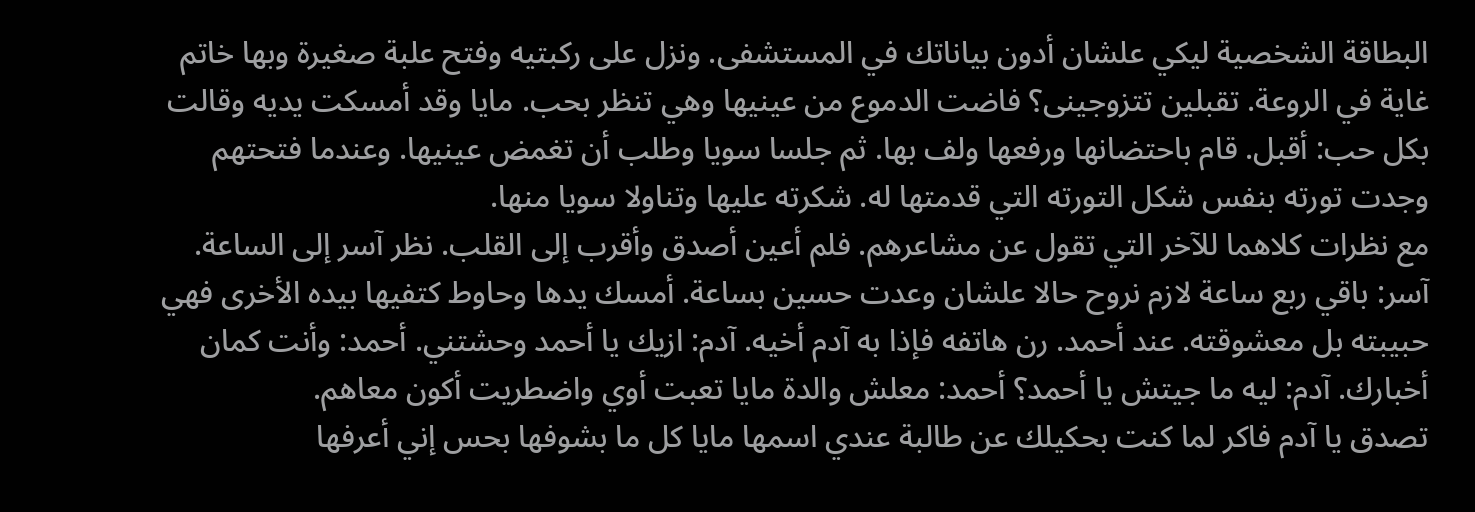البطاقة الشخصية ليكي علشان أدون بياناتك في المستشفى. ونزل على ركبتيه وفتح علبة صغيرة وبها خاتم غاية في الروعة. تقبلين تتزوجينى؟ فاضت الدموع من عينيها وهي تنظر بحب. مايا وقد أمسكت يديه وقالت بكل حب: أقبل. قام باحتضانها ورفعها ولف بها. ثم جلسا سويا وطلب أن تغمض عينيها. وعندما فتحتهم وجدت تورته بنفس شكل التورته التي قدمتها له. شكرته عليها وتناولا سويا منها.
مع نظرات كلاهما للآخر التي تقول عن مشاعرهم. فلم أعين أصدق وأقرب إلى القلب. نظر آسر إلى الساعة. آسر: باقي ربع ساعة لازم نروح حالا علشان وعدت حسين بساعة. أمسك يدها وحاوط كتفيها بيده الأخرى فهي حبيبته بل معشوقته. عند أحمد. رن هاتفه فإذا به آدم أخيه. آدم: ازيك يا أحمد وحشتني. أحمد: وأنت كمان أخبارك. آدم: ليه ما جيتش يا أحمد؟ أحمد: معلش والدة مايا تعبت أوي واضطريت أكون معاهم.
تصدق يا آدم فاكر لما كنت بحكيلك عن طالبة عندي اسمها مايا كل ما بشوفها بحس إني أعرفها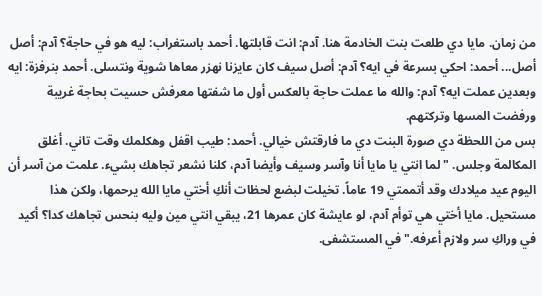من زمان. مايا دي طلعت بنت الخادمة هنا. آدم: انت قابلتها. أحمد باستغراب: ليه هو في حاجة؟ آدم: أصل أصل... أحمد: احكي بسرعة في ايه؟ آدم: أصل سيف كان عايزنا نهزر معاها شوية ونتسلى. أحمد بنرفزة: ايه وبعدين عملت ايه؟ آدم: والله ما عملت حاجة بالعكس أول ما شفتها معرفش حسيت بحاجة غريبة ورفضت المسها وتركتهم.
بس من اللحظة دي صورة البنت دي ما فارقتش خيالي. أحمد: طيب اقفل وهكلمك وقت تاني. أغلق المكالمة وجلس. "لما انتي يا مايا أنا وآسر وسيف وأيضا آدم، كلنا نشعر تجاهك بشيء. علمت من آسر أن اليوم عيد ميلادك وقد أتممتي 19 عاماً. تخيلت لبضع لحظات أنكِ أختي مايا الله يرحمها، ولكن هذا مستحيل. مايا أختي هي توأم آدم، لو عايشة كان عمرها 21، يبقي انتي مين وليه بنحس تجاهك كدا؟ أكيد في وراكِ سر ولازم أعرفه." في المستشفى.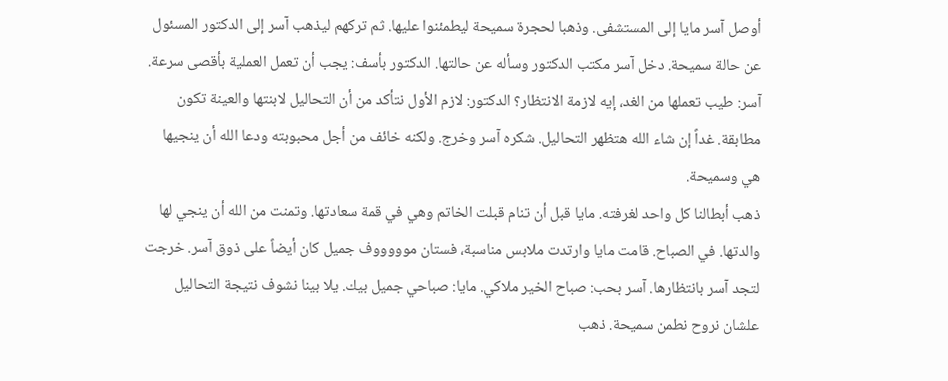أوصل آسر مايا إلى المستشفى. وذهبا لحجرة سميحة ليطمئنوا عليها. ثم تركهم ليذهب آسر إلى الدكتور المسئول عن حالة سميحة. دخل آسر مكتب الدكتور وسأله عن حالتها. الدكتور بأسف: يجب أن تعمل العملية بأقصى سرعة. آسر: طيب تعملها من الغد، إيه لازمة الانتظار؟ الدكتور: لازم الأول نتأكد من أن التحاليل لابنتها والعينة تكون مطابقة. غداً إن شاء الله هتظهر التحاليل. شكره آسر وخرج. ولكنه خائف من أجل محبوبته ودعا الله أن ينجيها هي وسميحة.
ذهب أبطالنا كل واحد لغرفته. مايا قبل أن تنام قبلت الخاتم وهي في قمة سعادتها. وتمنت من الله أن ينجي لها والدتها. في الصباح. قامت مايا وارتدت ملابس مناسبة، فستان موووووف جميل كان أيضاً على ذوق آسر. خرجت لتجد آسر بانتظارها. آسر بحب: صباح الخير ملاكي. مايا: صباحي جميل بيك. يلا بينا نشوف نتيجة التحاليل علشان نروح نطمن سميحة. ذهب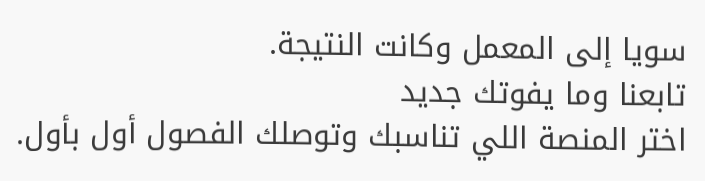سويا إلى المعمل وكانت النتيجة.
تابعنا وما يفوتك جديد
اختر المنصة اللي تناسبك وتوصلك الفصول أول بأول.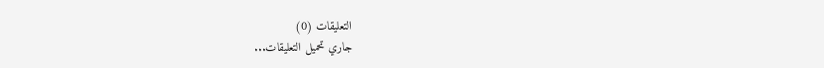التعليقات (0)
جاري تحميل التعليقات...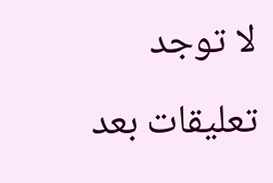لا توجد تعليقات بعد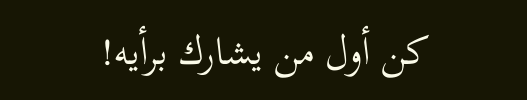كن أول من يشارك برأيه!